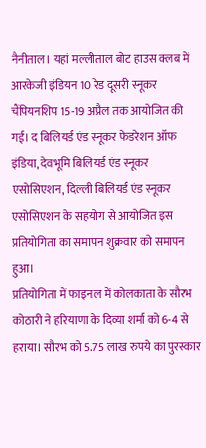नैनीताल। यहां मल्लीताल बोट हाउस क्लब में आरकेजी इंडियन 10 रेड दूसरी स्नूकर चैंपियनशिप 15-19 अप्रैल तक आयोजित की गई। द बिलियर्ड एंड स्नूकर फेडरेशन ऑफ इंडिया, देवभूमि बिलियर्ड एंड स्नूकर एसोसिएशन, दिल्ली बिलियर्ड एंड स्नूकर एसोसिएशन के सहयोग से आयोजित इस प्रतियोगिता का समापन शुक्रवार को समापन हुआ।
प्रतियोगिता में फाइनल में कोलकाता के सौरभ कोठारी ने हरियाणा के दिव्या शर्मा को 6-4 से हराया। सौरभ को 5.75 लाख रुपये का पुरस्कार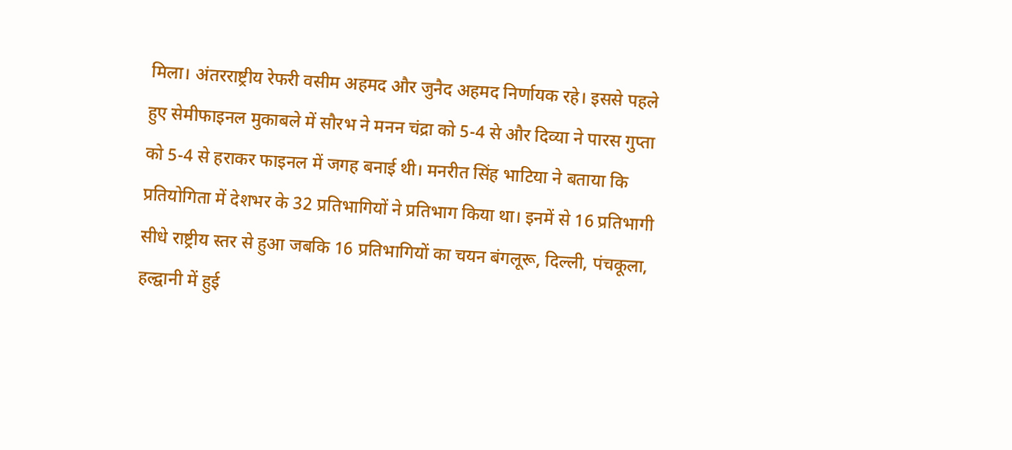मिला। अंतरराष्ट्रीय रेफरी वसीम अहमद और जुनैद अहमद निर्णायक रहे। इससे पहले हुए सेमीफाइनल मुकाबले में सौरभ ने मनन चंद्रा को 5-4 से और दिव्या ने पारस गुप्ता को 5-4 से हराकर फाइनल में जगह बनाई थी। मनरीत सिंह भाटिया ने बताया कि प्रतियोगिता में देशभर के 32 प्रतिभागियों ने प्रतिभाग किया था। इनमें से 16 प्रतिभागी सीधे राष्ट्रीय स्तर से हुआ जबकि 16 प्रतिभागियों का चयन बंगलूरू, दिल्ली, पंचकूला, हल्द्वानी में हुई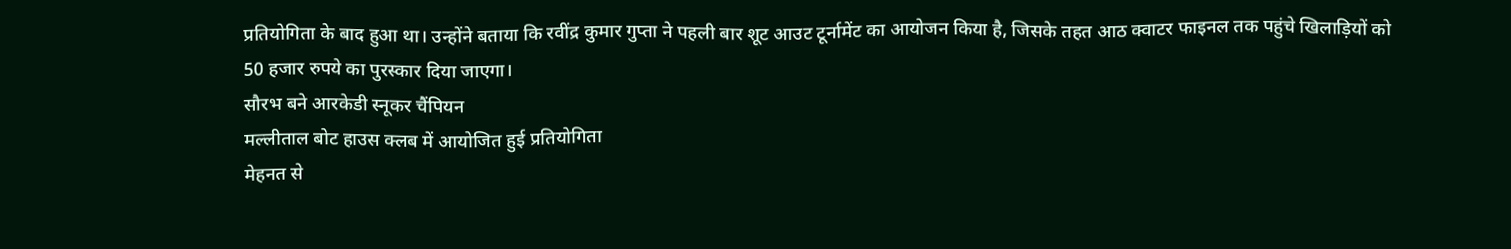प्रतियोगिता के बाद हुआ था। उन्होंने बताया कि रवींद्र कुमार गुप्ता ने पहली बार शूट आउट टूर्नामेंट का आयोजन किया है, जिसके तहत आठ क्वाटर फाइनल तक पहुंचे खिलाड़ियों को 50 हजार रुपये का पुरस्कार दिया जाएगा।
सौरभ बने आरकेडी स्नूकर चैंपियन
मल्लीताल बोट हाउस क्लब में आयोजित हुई प्रतियोगिता
मेहनत से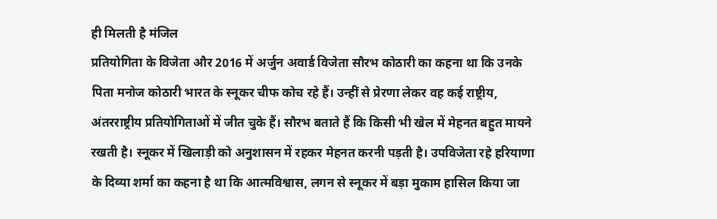ही मिलती है मंजिल
प्रतियोगिता के विजेता और 2016 में अर्जुन अवार्ड विजेता सौरभ कोठारी का कहना था कि उनके पिता मनोज कोठारी भारत के स्नूकर चीफ कोच रहे हैं। उन्हीं से प्रेरणा लेकर वह कई राष्ट्रीय, अंतरराष्ट्रीय प्रतियोगिताओं में जीत चुके हैं। सौरभ बताते हैं कि किसी भी खेल में मेहनत बहुत मायने रखती है। स्नूकर में खिलाड़ी को अनुशासन में रहकर मेहनत करनी पड़ती है। उपविजेता रहे हरियाणा के दिव्या शर्मा का कहना है था कि आत्मविश्वास, लगन से स्नूकर में बड़ा मुकाम हासिल किया जा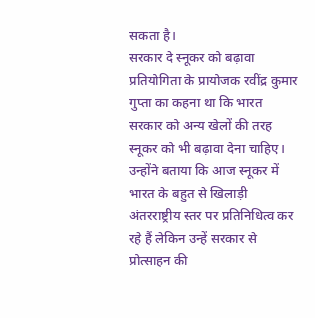सकता है।
सरकार दे स्नूकर को बढ़ावा
प्रतियोगिता के प्रायोजक रवींद्र कुमार गुप्ता का कहना था कि भारत सरकार को अन्य खेलों की तरह स्नूकर को भी बढ़ावा देना चाहिए। उन्होंने बताया कि आज स्नूकर में भारत के बहुत से खिलाड़ी अंतरराष्ट्रीय स्तर पर प्रतिनिधित्व कर रहे हैं लेकिन उन्हें सरकार से प्रोत्साहन की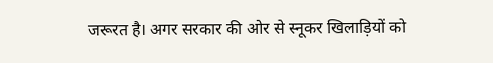जरूरत है। अगर सरकार की ओर से स्नूकर खिलाड़ियों को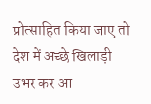प्रोत्साहित किया जाए तो देश में अच्छे खिलाड़ी उभर कर आ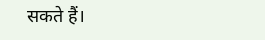सकते हैं।